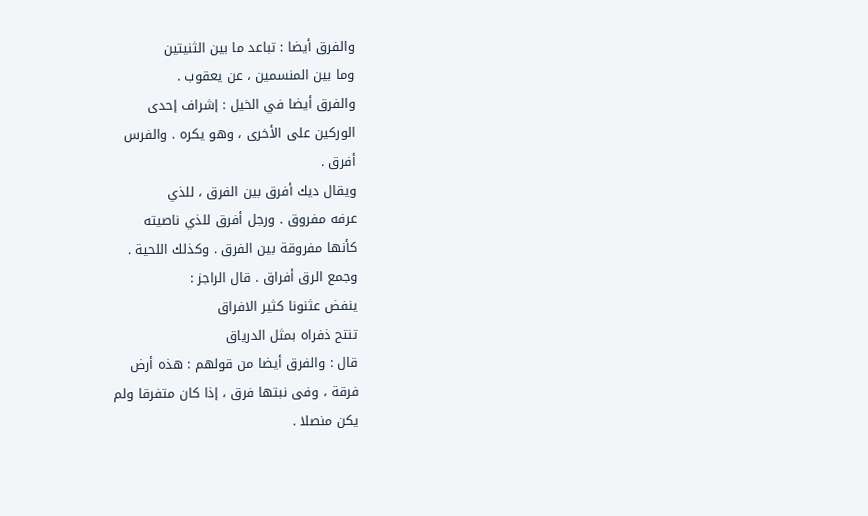والفرق أيضا : تباعد ما بين الثنيتين
وما بين المنسمين ، عن يعقوب .
والفرق أيضا في الخيل : إشراف إحدى
الوركين على الأخرى ، وهو يكره . والفرس
أفرق .
ويقال ديك أفرق بين الفرق ، للذي
عرفه مفروق . ورجل أفرق للذي ناصيته
كأنها مفروقة بين الفرق . وكذلك اللحية .
وجمع الرق أفراق . قال الراجز :
ينفض عثنونا كثير الافراق
تنتح ذفراه بمثل الدرياق
قال : والفرق أيضا من قولهم : هذه أرض
فرقة ، وفى نبتها فرق ، إذا كان متفرقا ولم
يكن منصلا .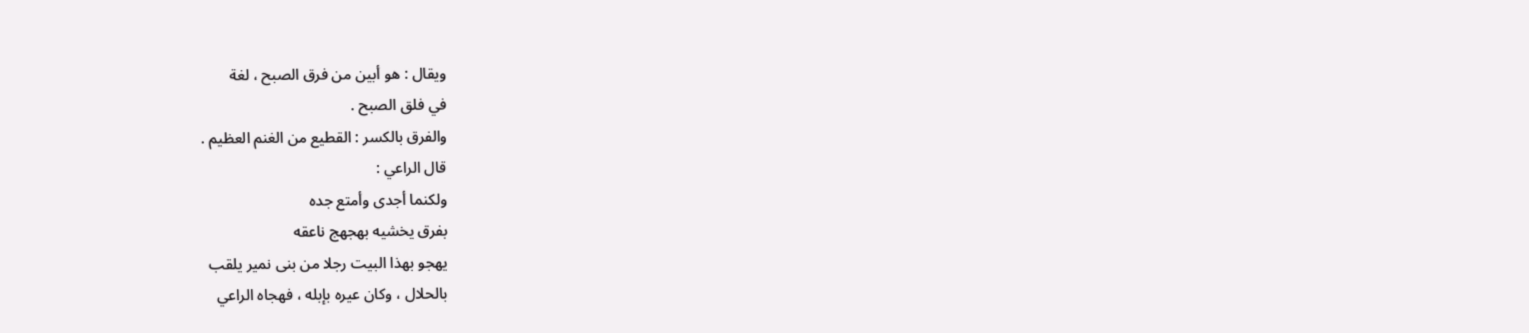ويقال : هو أبين من فرق الصبح ، لغة
في فلق الصبح .
والفرق بالكسر : القطيع من الغنم العظيم .
قال الراعي :
ولكنما أجدى وأمتع جده
بفرق يخشيه بهجهج ناعقه
يهجو بهذا البيت رجلا من بنى نمير يلقب
بالحلال ، وكان عيره بإبله ، فهجاه الراعي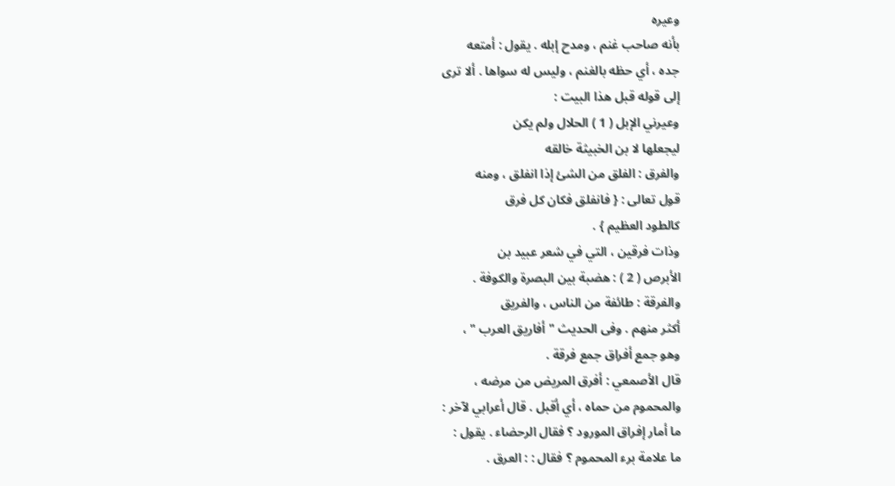وعيره
بأنه صاحب غنم ، ومدح إبله . يقول : أمتعه
جده ، أي حظه بالغنم ، وليس له سواها . ألا ترى
إلى قوله قبل هذا البيت :
وعيرني الإبل ( 1 ) الحلال ولم يكن
ليجعلها لا بن الخبيثة خالقه
والفرق : الفلق من الشئ إذا انفلق ، ومنه
قول تعالى : { فانفلق فكان كل فرق
كالطود العظيم } .
وذات فرقين ، التي في شعر عبيد بن
الأبرص ( 2 ) : هضبة بين البصرة والكوفة .
والفرقة : طائفة من الناس ، والفريق
أكثر منهم . وفى الحديث " أفاريق العرب " ،
وهو جمع أفراق جمع فرقة .
قال الأصمعي : أفرق المريض من مرضه ،
والمحموم من حماه ، أي أقبل . قال أعرابي لآخر :
ما أمار إفراق المورود ؟ فقال الرحضاء . يقول :
ما علامة برء المحموم ؟ فقال : : العرق .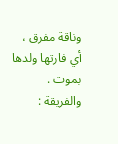وناقة مفرق ، أي فارتها ولدها بموت .
والفريقة :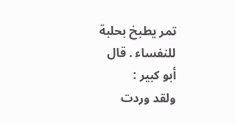تمر يطبخ بحلبة للنفساء . قال
أبو كبير :
ولقد وردت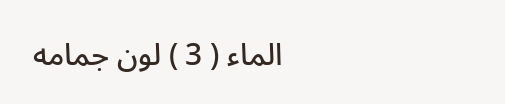الماء ( 3 ) لون جمامه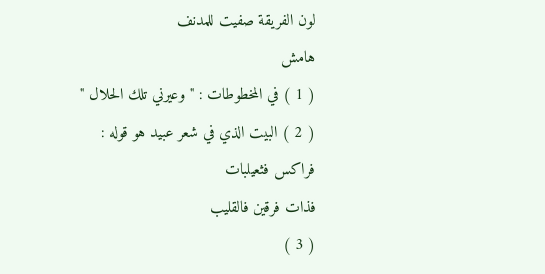لون الفريقة صفيت للمدنف
هامش
( 1 ) في المخطوطات : " وعيرني تلك الحلال "
( 2 ) البيت الذي في شعر عبيد هو قوله :
فراكس فثعيلبات
فذات فرقين فالقليب
( 3 )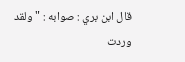قال ابن بري : صوابه : " ولقد وردت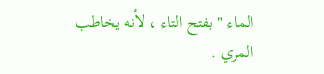الماء " بفتح التاء ، لأنه يخاطب المري .